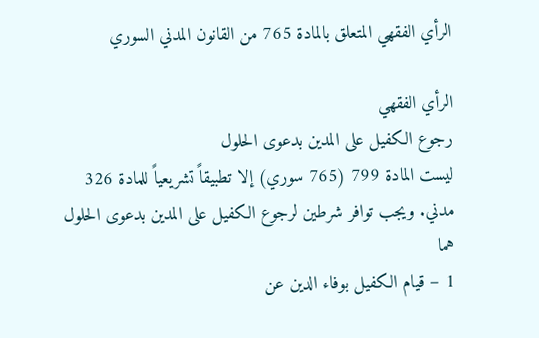الرأي الفقهي المتعلق بالمادة 765 من القانون المدني السوري

الرأي الفقهي
رجوع الكفيل على المدين بدعوى الحلول
ليست المادة 799 (765 سوري) إلا تطبيقاً تشريعياً للمادة 326 مدني. ويجب توافر شرطين لرجوع الكفيل على المدين بدعوى الحلول هما
1 – قيام الكفيل بوفاء الدين عن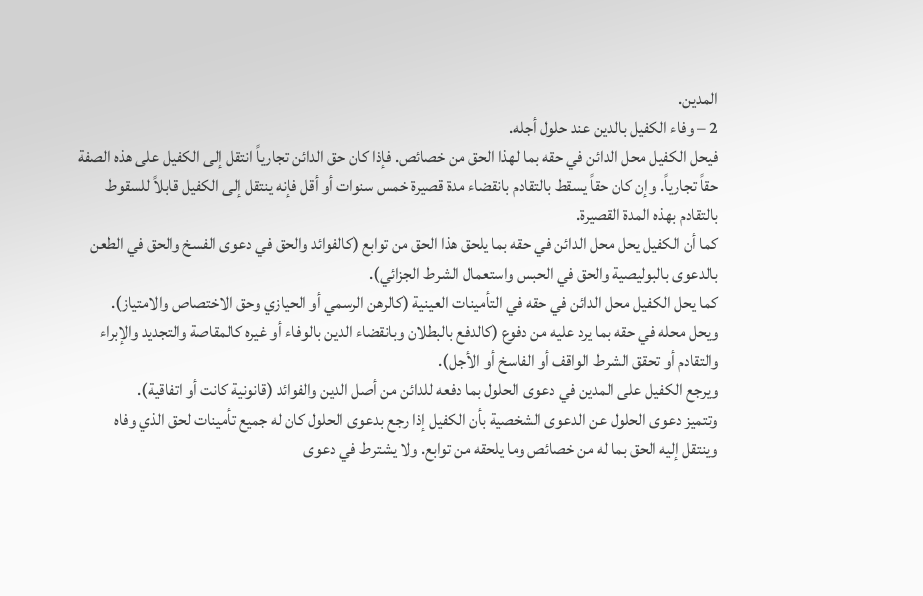المدين.
2 – وفاء الكفيل بالدين عند حلول أجله.
فيحل الكفيل محل الدائن في حقه بما لهذا الحق من خصائص. فإذا كان حق الدائن تجارياً انتقل إلى الكفيل على هذه الصفة حقاً تجارياً. وإن كان حقاً يسقط بالتقادم بانقضاء مدة قصيرة خمس سنوات أو أقل فإنه ينتقل إلى الكفيل قابلاً للسقوط بالتقادم بهذه المدة القصيرة.
كما أن الكفيل يحل محل الدائن في حقه بما يلحق هذا الحق من توابع (كالفوائد والحق في دعوى الفسخ والحق في الطعن بالدعوى بالبوليصية والحق في الحبس واستعمال الشرط الجزائي).
كما يحل الكفيل محل الدائن في حقه في التأمينات العينية (كالرهن الرسمي أو الحيازي وحق الاختصاص والامتياز).
ويحل محله في حقه بما يرد عليه من دفوع (كالدفع بالبطلان وبانقضاء الدين بالوفاء أو غيره كالمقاصة والتجديد والإبراء والتقادم أو تحقق الشرط الواقف أو الفاسخ أو الأجل).
ويرجع الكفيل على المدين في دعوى الحلول بما دفعه للدائن من أصل الدين والفوائد (قانونية كانت أو اتفاقية).
وتتميز دعوى الحلول عن الدعوى الشخصية بأن الكفيل إذا رجع بدعوى الحلول كان له جميع تأمينات لحق الذي وفاه وينتقل إليه الحق بما له من خصائص وما يلحقه من توابع. ولا يشترط في دعوى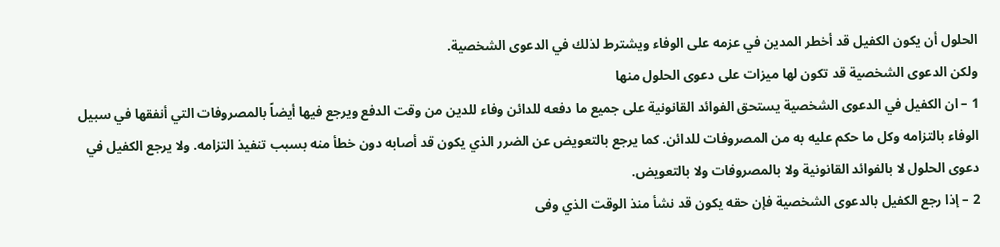الحلول أن يكون الكفيل قد أخطر المدين في عزمه على الوفاء ويشترط لذلك في الدعوى الشخصية.
ولكن الدعوى الشخصية قد تكون لها ميزات على دعوى الحلول منها
1 – ان الكفيل في الدعوى الشخصية يستحق الفوائد القانونية على جميع ما دفعه للدائن وفاء للدين من وقت الدفع ويرجع فيها أيضاً بالمصروفات التي أنفقها في سبيل الوفاء بالتزامه وكل ما حكم عليه به من المصروفات للدائن. كما يرجع بالتعويض عن الضرر الذي يكون قد أصابه دون خطأ منه بسبب تنفيذ التزامه. ولا يرجع الكفيل في دعوى الحلول لا بالفوائد القانونية ولا بالمصروفات ولا بالتعويض.
2 – إذا رجع الكفيل بالدعوى الشخصية فإن حقه يكون قد نشأ منذ الوقت الذي وفى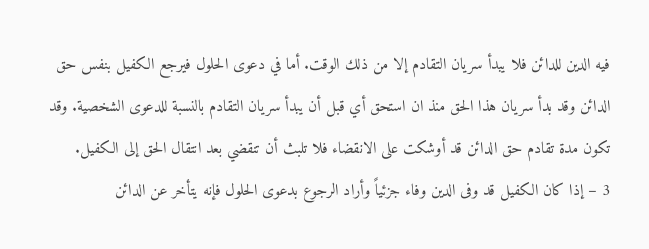فيه الدين للدائن فلا يبدأ سريان التقادم إلا من ذلك الوقت. أما في دعوى الحلول فيرجع الكفيل بنفس حق الدائن وقد بدأ سريان هذا الحق منذ ان استحق أي قبل أن يبدأ سريان التقادم بالنسبة للدعوى الشخصية. وقد تكون مدة تقادم حق الدائن قد أوشكت على الانقضاء فلا تلبث أن تنقضي بعد انتقال الحق إلى الكفيل.
3 – إذا كان الكفيل قد وفى الدين وفاء جزئياً وأراد الرجوع بدعوى الحلول فإنه يتأخر عن الدائن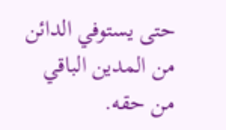حتى يستوفي الدائن من المدين الباقي من حقه.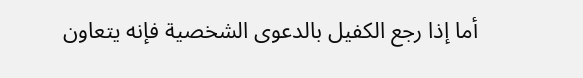أما إذا رجع الكفيل بالدعوى الشخصية فإنه يتعاون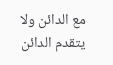مع الدائن ولا يتقدم الدائن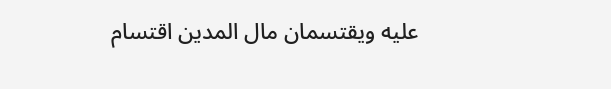عليه ويقتسمان مال المدين اقتسام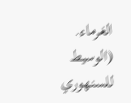الغرماء. (الوسيط للسنهوري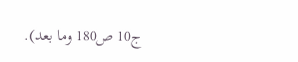ج10 ص180 وما بعد).